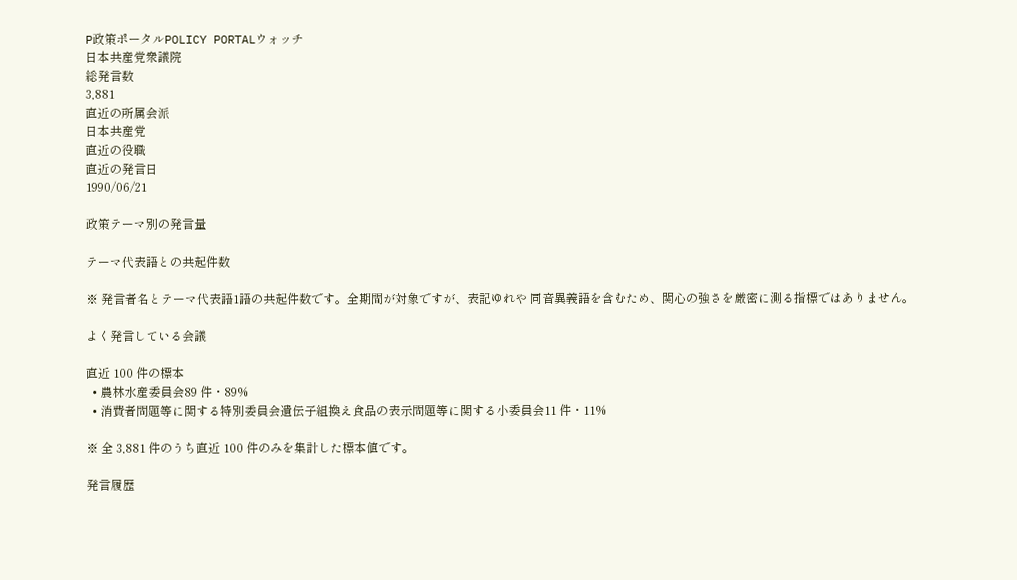P政策ポータルPOLICY PORTALウォッチ
日本共産党衆議院
総発言数
3,881
直近の所属会派
日本共産党
直近の役職
直近の発言日
1990/06/21

政策テーマ別の発言量

テーマ代表語との共起件数

※ 発言者名とテーマ代表語1語の共起件数です。全期間が対象ですが、表記ゆれや 同音異義語を含むため、関心の強さを厳密に測る指標ではありません。

よく発言している会議

直近 100 件の標本
  • 農林水産委員会89 件・89%
  • 消費者問題等に関する特別委員会遺伝子組換え食品の表示問題等に関する小委員会11 件・11%

※ 全 3,881 件のうち直近 100 件のみを集計した標本値です。

発言履歴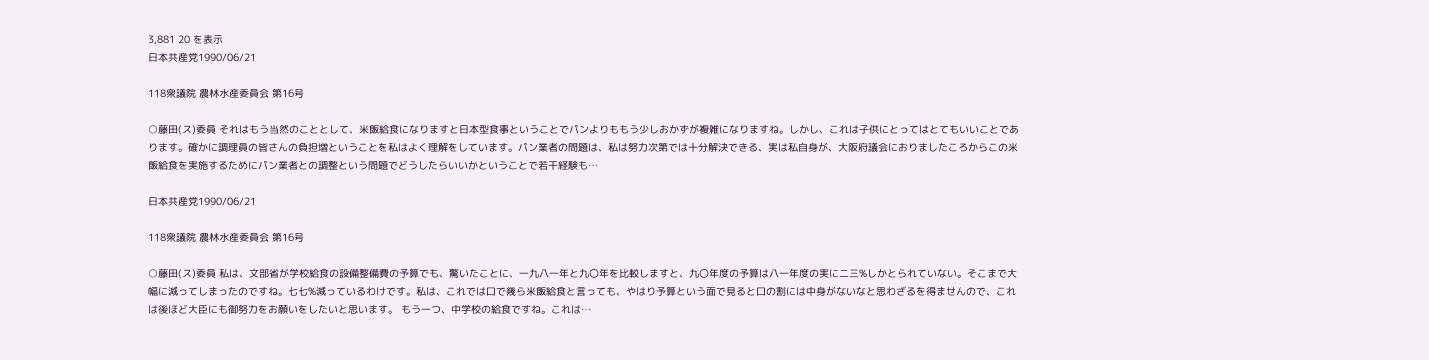3,881 20 を表示
日本共産党1990/06/21

118衆議院 農林水産委員会 第16号

○藤田(ス)委員 それはもう当然のこととして、米飯給食になりますと日本型食事ということでパンよりももう少しおかずが複雑になりますね。しかし、これは子供にとってはとてもいいことであります。確かに調理員の皆さんの負担増ということを私はよく理解をしています。パン業者の問題は、私は努力次第では十分解決できる、実は私自身が、大阪府議会におりましたころからこの米飯給食を実施するためにパン業者との調整という問題でどうしたらいいかということで若干経験も…

日本共産党1990/06/21

118衆議院 農林水産委員会 第16号

○藤田(ス)委員 私は、文部省が学校給食の設備整備費の予算でも、驚いたことに、一九八一年と九〇年を比較しますと、九〇年度の予算は八一年度の実に二三%しかとられていない。そこまで大幅に減ってしまったのですね。七七%減っているわけです。私は、これでは口で幾ら米飯給食と言っても、やはり予算という面で見ると口の割には中身がないなと思わざるを得ませんので、これは後ほど大臣にも御努力をお願いをしたいと思います。 もう一つ、中学校の給食ですね。これは…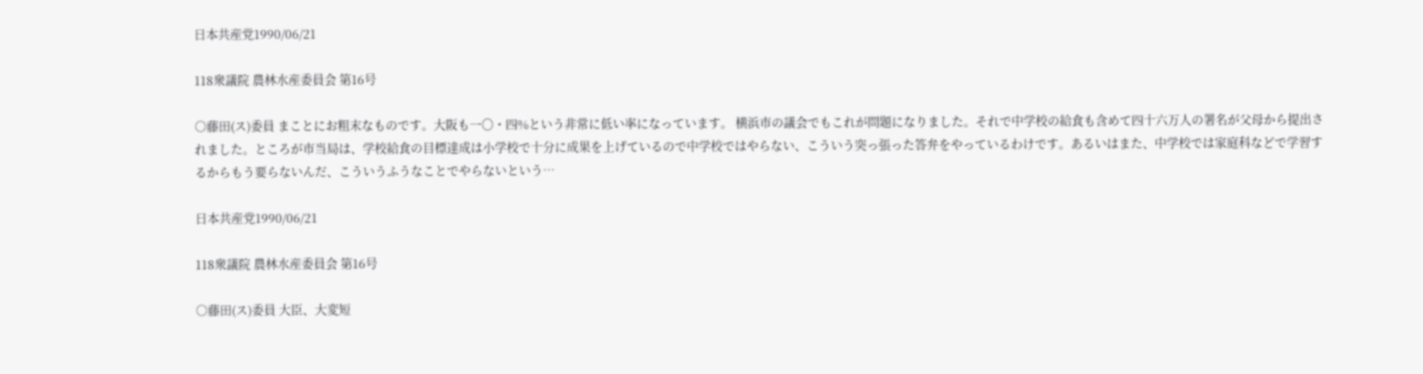日本共産党1990/06/21

118衆議院 農林水産委員会 第16号

○藤田(ス)委員 まことにお粗末なものです。大阪も一〇・四%という非常に低い率になっています。 横浜市の議会でもこれが問題になりました。それで中学校の給食も含めて四十六万人の署名が父母から提出されました。ところが市当局は、学校給食の目標達成は小学校で十分に成果を上げているので中学校ではやらない、こういう突っ張った答弁をやっているわけです。あるいはまた、中学校では家庭科などで学習するからもう要らないんだ、こういうふうなことでやらないという…

日本共産党1990/06/21

118衆議院 農林水産委員会 第16号

○藤田(ス)委員 大臣、大変短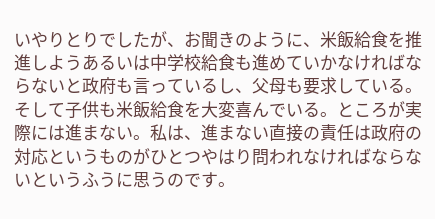いやりとりでしたが、お聞きのように、米飯給食を推進しようあるいは中学校給食も進めていかなければならないと政府も言っているし、父母も要求している。そして子供も米飯給食を大変喜んでいる。ところが実際には進まない。私は、進まない直接の責任は政府の対応というものがひとつやはり問われなければならないというふうに思うのです。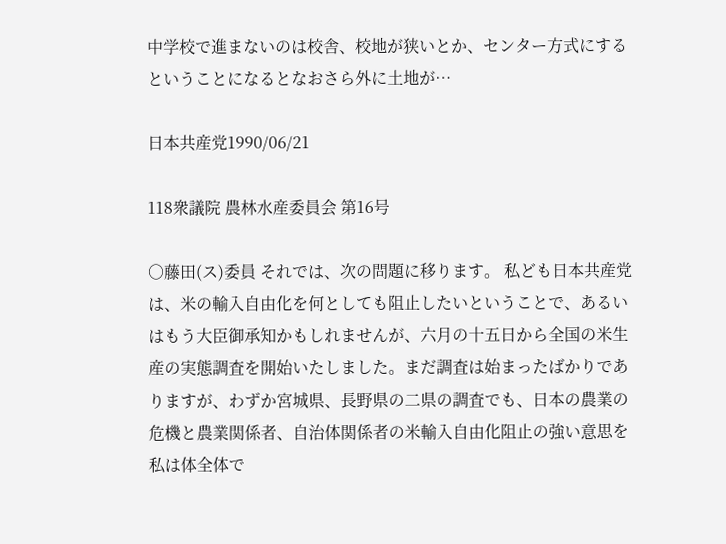中学校で進まないのは校舎、校地が狭いとか、センター方式にするということになるとなおさら外に土地が…

日本共産党1990/06/21

118衆議院 農林水産委員会 第16号

○藤田(ス)委員 それでは、次の問題に移ります。 私ども日本共産党は、米の輸入自由化を何としても阻止したいということで、あるいはもう大臣御承知かもしれませんが、六月の十五日から全国の米生産の実態調査を開始いたしました。まだ調査は始まったばかりでありますが、わずか宮城県、長野県の二県の調査でも、日本の農業の危機と農業関係者、自治体関係者の米輸入自由化阻止の強い意思を私は体全体で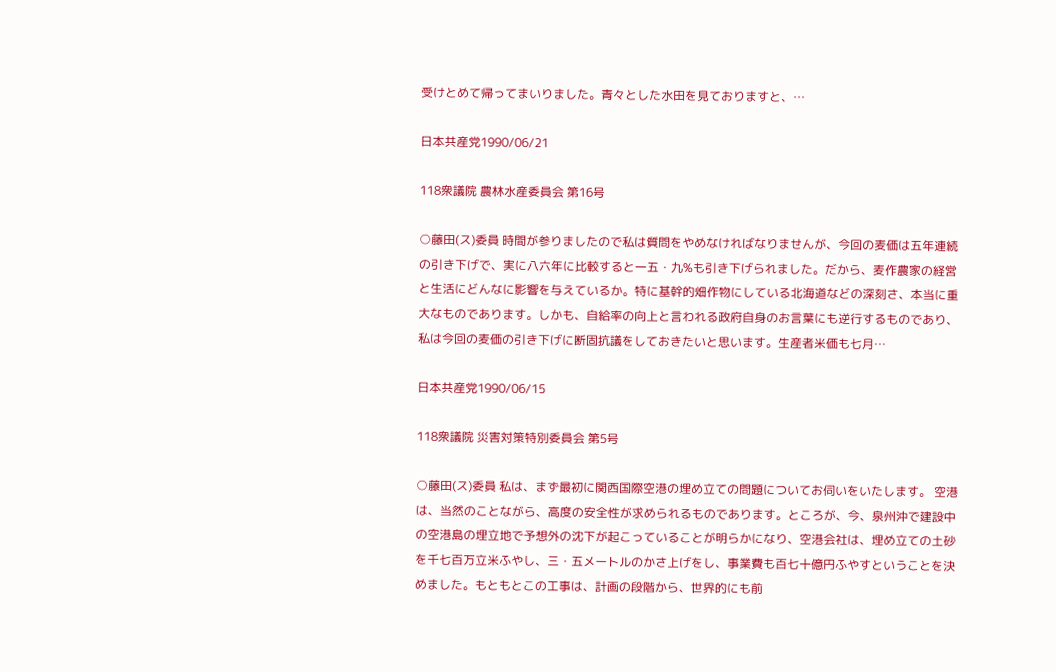受けとめて帰ってまいりました。青々とした水田を見ておりますと、…

日本共産党1990/06/21

118衆議院 農林水産委員会 第16号

○藤田(ス)委員 時間が参りましたので私は質問をやめなければなりませんが、今回の麦価は五年連続の引き下げで、実に八六年に比較すると一五・九%も引き下げられました。だから、麦作農家の経営と生活にどんなに影響を与えているか。特に基幹的畑作物にしている北海道などの深刻さ、本当に重大なものであります。しかも、自給率の向上と言われる政府自身のお言葉にも逆行するものであり、私は今回の麦価の引き下げに断固抗議をしておきたいと思います。生産者米価も七月…

日本共産党1990/06/15

118衆議院 災害対策特別委員会 第5号

○藤田(ス)委員 私は、まず最初に関西国際空港の埋め立ての問題についてお伺いをいたします。 空港は、当然のことながら、高度の安全性が求められるものであります。ところが、今、泉州沖で建設中の空港島の埋立地で予想外の沈下が起こっていることが明らかになり、空港会社は、埋め立ての土砂を千七百万立米ふやし、三・五メートルのかさ上げをし、事業費も百七十億円ふやすということを決めました。もともとこの工事は、計画の段階から、世界的にも前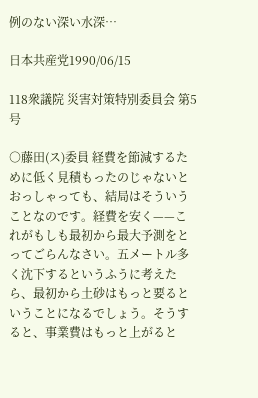例のない深い水深…

日本共産党1990/06/15

118衆議院 災害対策特別委員会 第5号

○藤田(ス)委員 経費を節減するために低く見積もったのじゃないとおっしゃっても、結局はそういうことなのです。経費を安く——これがもしも最初から最大予測をとってごらんなさい。五メートル多く沈下するというふうに考えたら、最初から土砂はもっと要るということになるでしょう。そうすると、事業費はもっと上がると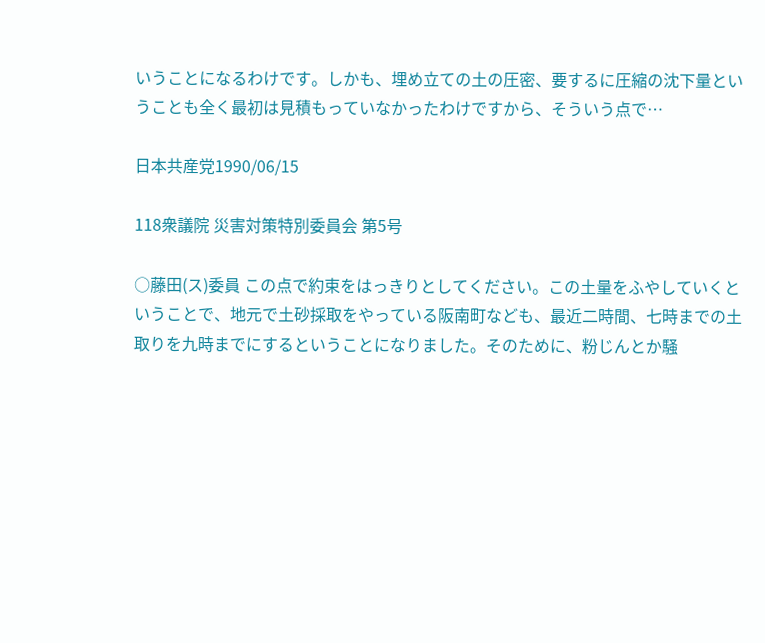いうことになるわけです。しかも、埋め立ての土の圧密、要するに圧縮の沈下量ということも全く最初は見積もっていなかったわけですから、そういう点で…

日本共産党1990/06/15

118衆議院 災害対策特別委員会 第5号

○藤田(ス)委員 この点で約束をはっきりとしてください。この土量をふやしていくということで、地元で土砂採取をやっている阪南町なども、最近二時間、七時までの土取りを九時までにするということになりました。そのために、粉じんとか騒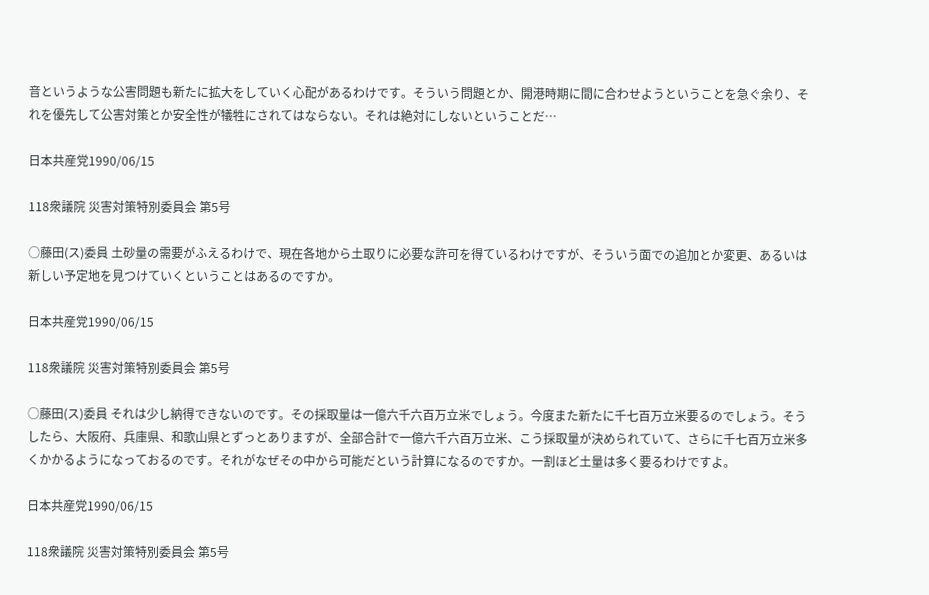音というような公害問題も新たに拡大をしていく心配があるわけです。そういう問題とか、開港時期に間に合わせようということを急ぐ余り、それを優先して公害対策とか安全性が犠牲にされてはならない。それは絶対にしないということだ…

日本共産党1990/06/15

118衆議院 災害対策特別委員会 第5号

○藤田(ス)委員 土砂量の需要がふえるわけで、現在各地から土取りに必要な許可を得ているわけですが、そういう面での追加とか変更、あるいは新しい予定地を見つけていくということはあるのですか。

日本共産党1990/06/15

118衆議院 災害対策特別委員会 第5号

○藤田(ス)委員 それは少し納得できないのです。その採取量は一億六千六百万立米でしょう。今度また新たに千七百万立米要るのでしょう。そうしたら、大阪府、兵庫県、和歌山県とずっとありますが、全部合計で一億六千六百万立米、こう採取量が決められていて、さらに千七百万立米多くかかるようになっておるのです。それがなぜその中から可能だという計算になるのですか。一割ほど土量は多く要るわけですよ。

日本共産党1990/06/15

118衆議院 災害対策特別委員会 第5号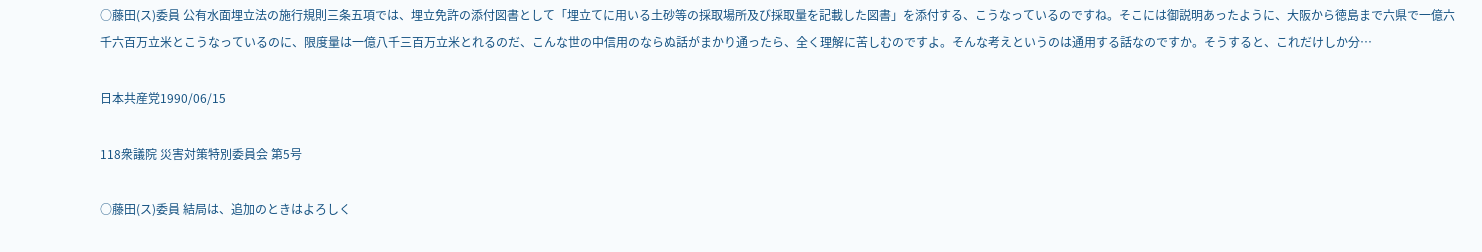○藤田(ス)委員 公有水面埋立法の施行規則三条五項では、埋立免許の添付図書として「埋立てに用いる土砂等の採取場所及び採取量を記載した図書」を添付する、こうなっているのですね。そこには御説明あったように、大阪から徳島まで六県で一億六千六百万立米とこうなっているのに、限度量は一億八千三百万立米とれるのだ、こんな世の中信用のならぬ話がまかり通ったら、全く理解に苦しむのですよ。そんな考えというのは通用する話なのですか。そうすると、これだけしか分…

日本共産党1990/06/15

118衆議院 災害対策特別委員会 第5号

○藤田(ス)委員 結局は、追加のときはよろしく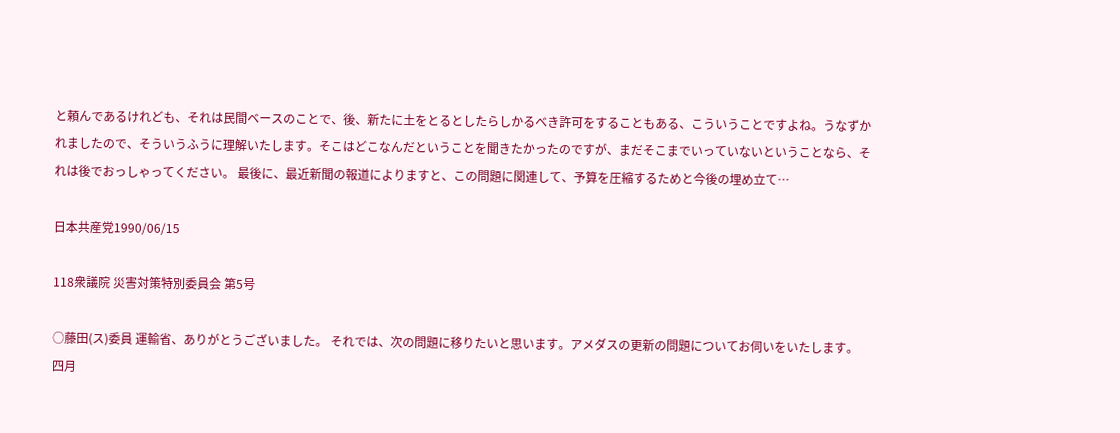と頼んであるけれども、それは民間ベースのことで、後、新たに土をとるとしたらしかるべき許可をすることもある、こういうことですよね。うなずかれましたので、そういうふうに理解いたします。そこはどこなんだということを聞きたかったのですが、まだそこまでいっていないということなら、それは後でおっしゃってください。 最後に、最近新聞の報道によりますと、この問題に関連して、予算を圧縮するためと今後の埋め立て…

日本共産党1990/06/15

118衆議院 災害対策特別委員会 第5号

○藤田(ス)委員 運輸省、ありがとうございました。 それでは、次の問題に移りたいと思います。アメダスの更新の問題についてお伺いをいたします。 四月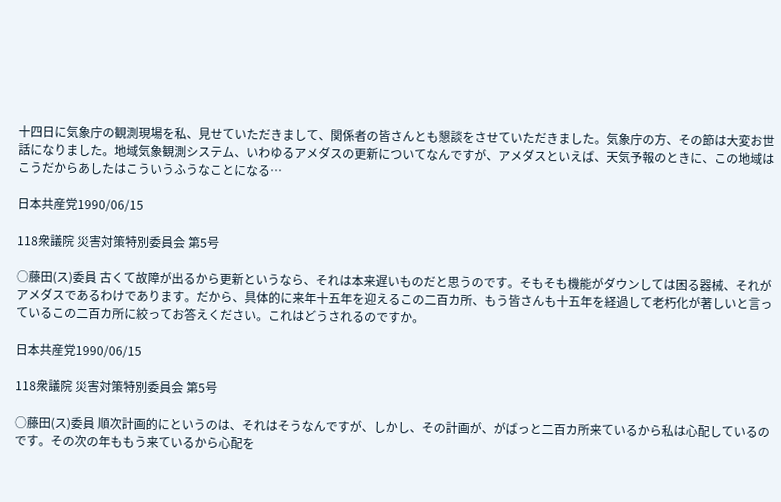十四日に気象庁の観測現場を私、見せていただきまして、関係者の皆さんとも懇談をさせていただきました。気象庁の方、その節は大変お世話になりました。地域気象観測システム、いわゆるアメダスの更新についてなんですが、アメダスといえば、天気予報のときに、この地域はこうだからあしたはこういうふうなことになる…

日本共産党1990/06/15

118衆議院 災害対策特別委員会 第5号

○藤田(ス)委員 古くて故障が出るから更新というなら、それは本来遅いものだと思うのです。そもそも機能がダウンしては困る器械、それがアメダスであるわけであります。だから、具体的に来年十五年を迎えるこの二百カ所、もう皆さんも十五年を経過して老朽化が著しいと言っているこの二百カ所に絞ってお答えください。これはどうされるのですか。

日本共産党1990/06/15

118衆議院 災害対策特別委員会 第5号

○藤田(ス)委員 順次計画的にというのは、それはそうなんですが、しかし、その計画が、がばっと二百カ所来ているから私は心配しているのです。その次の年ももう来ているから心配を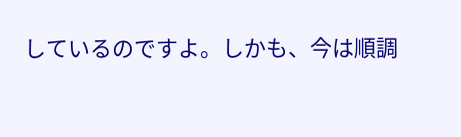しているのですよ。しかも、今は順調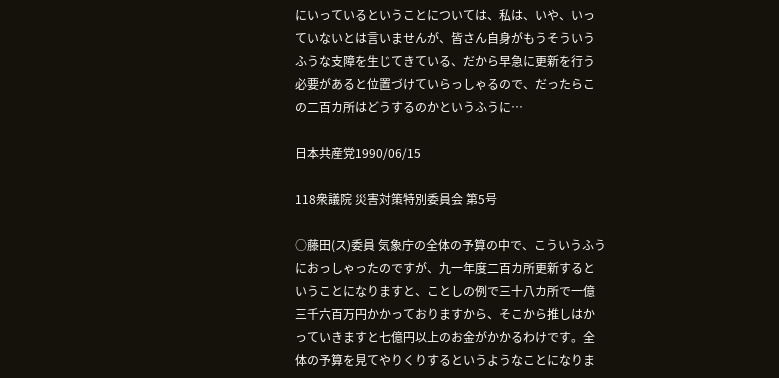にいっているということについては、私は、いや、いっていないとは言いませんが、皆さん自身がもうそういうふうな支障を生じてきている、だから早急に更新を行う必要があると位置づけていらっしゃるので、だったらこの二百カ所はどうするのかというふうに…

日本共産党1990/06/15

118衆議院 災害対策特別委員会 第5号

○藤田(ス)委員 気象庁の全体の予算の中で、こういうふうにおっしゃったのですが、九一年度二百カ所更新するということになりますと、ことしの例で三十八カ所で一億三千六百万円かかっておりますから、そこから推しはかっていきますと七億円以上のお金がかかるわけです。全体の予算を見てやりくりするというようなことになりま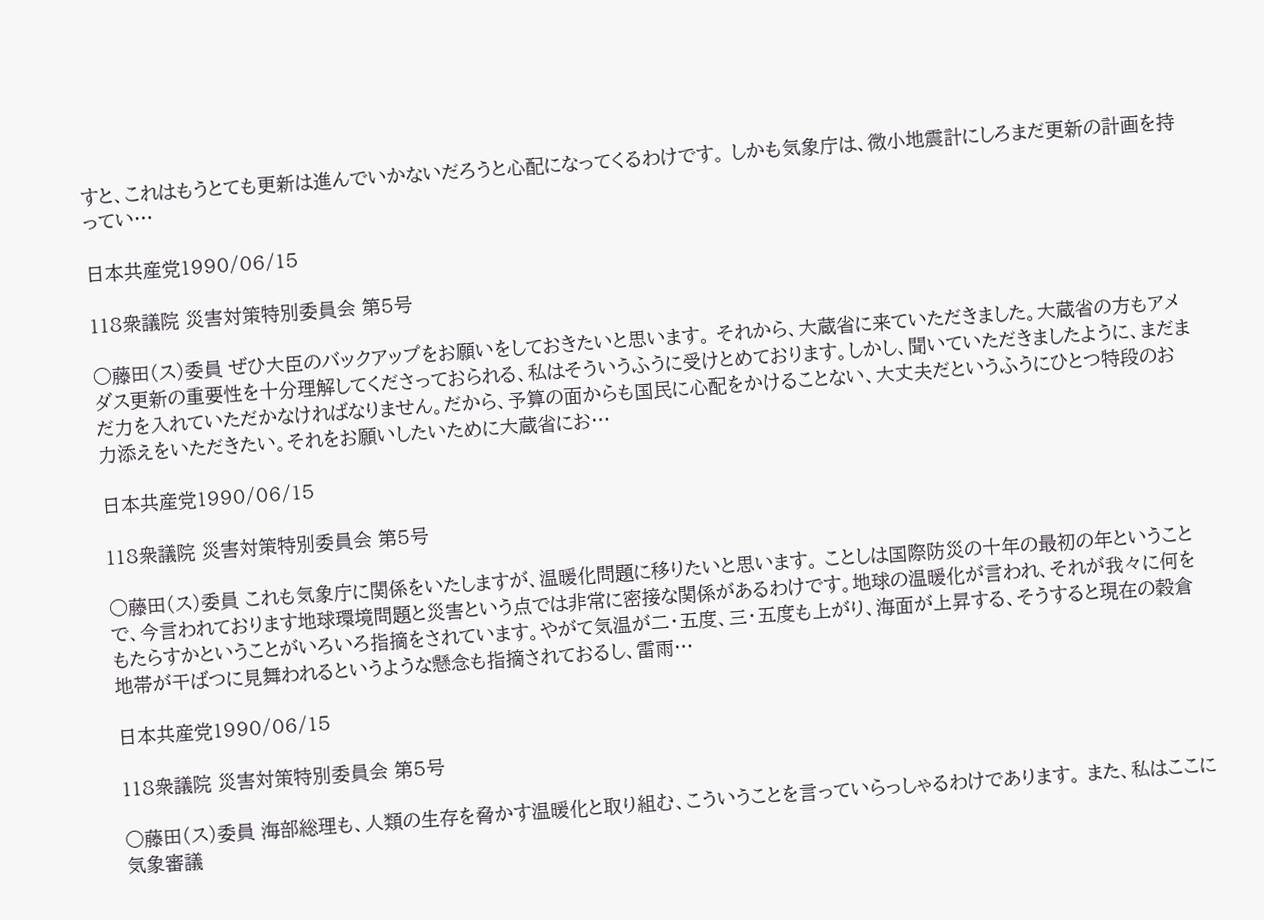すと、これはもうとても更新は進んでいかないだろうと心配になってくるわけです。 しかも気象庁は、微小地震計にしろまだ更新の計画を持ってい…

日本共産党1990/06/15

118衆議院 災害対策特別委員会 第5号

○藤田(ス)委員 ぜひ大臣のバックアップをお願いをしておきたいと思います。 それから、大蔵省に来ていただきました。大蔵省の方もアメダス更新の重要性を十分理解してくださっておられる、私はそういうふうに受けとめております。しかし、聞いていただきましたように、まだまだ力を入れていただかなければなりません。だから、予算の面からも国民に心配をかけることない、大丈夫だというふうにひとつ特段のお力添えをいただきたい。それをお願いしたいために大蔵省にお…

日本共産党1990/06/15

118衆議院 災害対策特別委員会 第5号

○藤田(ス)委員 これも気象庁に関係をいたしますが、温暖化問題に移りたいと思います。 ことしは国際防災の十年の最初の年ということで、今言われております地球環境問題と災害という点では非常に密接な関係があるわけです。地球の温暖化が言われ、それが我々に何をもたらすかということがいろいろ指摘をされています。やがて気温が二・五度、三・五度も上がり、海面が上昇する、そうすると現在の穀倉地帯が干ばつに見舞われるというような懸念も指摘されておるし、雷雨…

日本共産党1990/06/15

118衆議院 災害対策特別委員会 第5号

○藤田(ス)委員 海部総理も、人類の生存を脅かす温暖化と取り組む、こういうことを言っていらっしゃるわけであります。 また、私はここに気象審議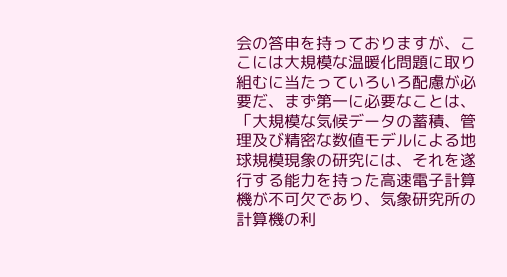会の答申を持っておりますが、ここには大規模な温暖化問題に取り組むに当たっていろいろ配慮が必要だ、まず第一に必要なことは、「大規模な気候データの蓄積、管理及び精密な数値モデルによる地球規模現象の研究には、それを遂行する能力を持った高速電子計算機が不可欠であり、気象研究所の計算機の利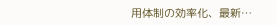用体制の効率化、最新…